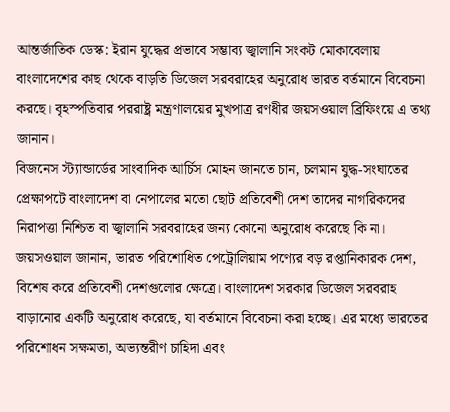আন্তর্জাতিক ডেস্ক: ইরান যুদ্ধের প্রভাবে সম্ভাব্য জ্বালানি সংকট মোকাবেলায় বাংলাদেশের কাছ থেকে বাড়তি ডিজেল সরবরাহের অনুরোধ ভারত বর্তমানে বিবেচনা করছে। বৃহস্পতিবার পররাষ্ট্র মন্ত্রণালয়ের মুখপাত্র রণধীর জয়সওয়াল ব্রিফিংয়ে এ তথ্য জানান।
বিজনেস স্ট্যান্ডার্ডের সাংবাদিক আর্চিস মোহন জানতে চান, চলমান যুদ্ধ-সংঘাতের প্রেক্ষাপটে বাংলাদেশ বা নেপালের মতো ছোট প্রতিবেশী দেশ তাদের নাগরিকদের নিরাপত্তা নিশ্চিত বা জ্বালানি সরবরাহের জন্য কোনো অনুরোধ করেছে কি না। জয়সওয়াল জানান, ভারত পরিশোধিত পেট্রোলিয়াম পণ্যের বড় রপ্তানিকারক দেশ, বিশেষ করে প্রতিবেশী দেশগুলোর ক্ষেত্রে। বাংলাদেশ সরকার ডিজেল সরবরাহ বাড়ানোর একটি অনুরোধ করেছে, যা বর্তমানে বিবেচনা করা হচ্ছে। এর মধ্যে ভারতের পরিশোধন সক্ষমতা, অভ্যন্তরীণ চাহিদা এবং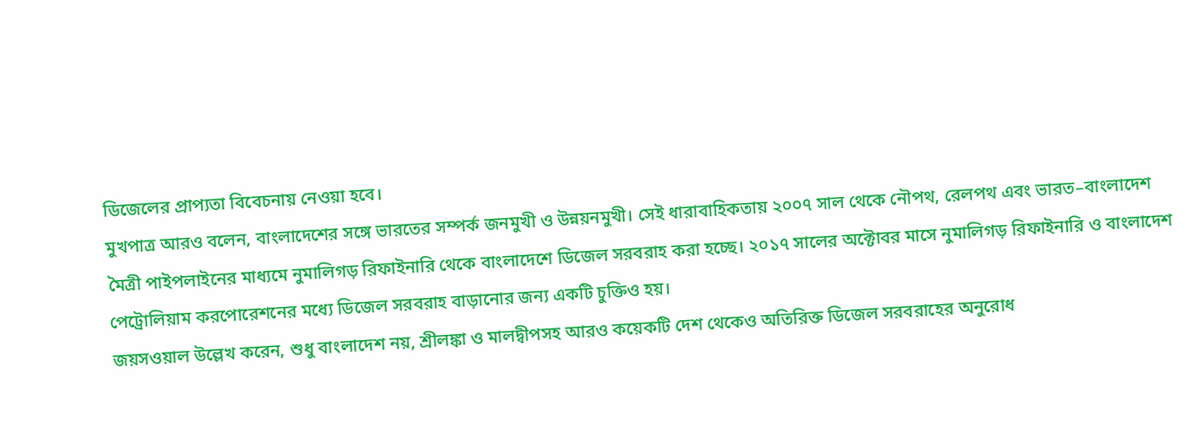ডিজেলের প্রাপ্যতা বিবেচনায় নেওয়া হবে।
মুখপাত্র আরও বলেন, বাংলাদেশের সঙ্গে ভারতের সম্পর্ক জনমুখী ও উন্নয়নমুখী। সেই ধারাবাহিকতায় ২০০৭ সাল থেকে নৌপথ, রেলপথ এবং ভারত–বাংলাদেশ মৈত্রী পাইপলাইনের মাধ্যমে নুমালিগড় রিফাইনারি থেকে বাংলাদেশে ডিজেল সরবরাহ করা হচ্ছে। ২০১৭ সালের অক্টোবর মাসে নুমালিগড় রিফাইনারি ও বাংলাদেশ পেট্রোলিয়াম করপোরেশনের মধ্যে ডিজেল সরবরাহ বাড়ানোর জন্য একটি চুক্তিও হয়।
জয়সওয়াল উল্লেখ করেন, শুধু বাংলাদেশ নয়, শ্রীলঙ্কা ও মালদ্বীপসহ আরও কয়েকটি দেশ থেকেও অতিরিক্ত ডিজেল সরবরাহের অনুরোধ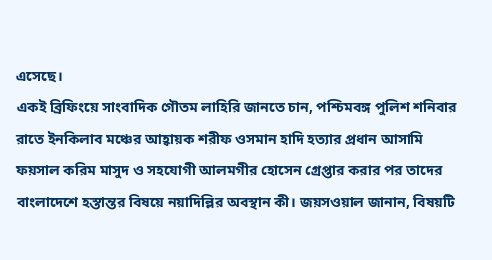এসেছে।
একই ব্রিফিংয়ে সাংবাদিক গৌতম লাহিরি জানতে চান, পশ্চিমবঙ্গ পুলিশ শনিবার রাতে ইনকিলাব মঞ্চের আহ্বায়ক শরীফ ওসমান হাদি হত্যার প্রধান আসামি ফয়সাল করিম মাসুদ ও সহযোগী আলমগীর হোসেন গ্রেপ্তার করার পর তাদের বাংলাদেশে হস্তান্তর বিষয়ে নয়াদিল্লির অবস্থান কী। জয়সওয়াল জানান, বিষয়টি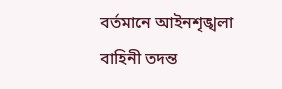বর্তমানে আইনশৃঙ্খলা বাহিনী তদন্ত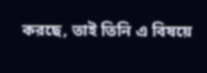করছে, তাই তিনি এ বিষয়ে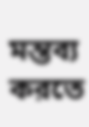মন্তব্য করতে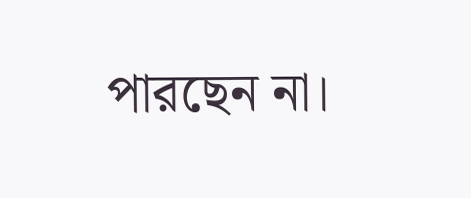পারছেন না।